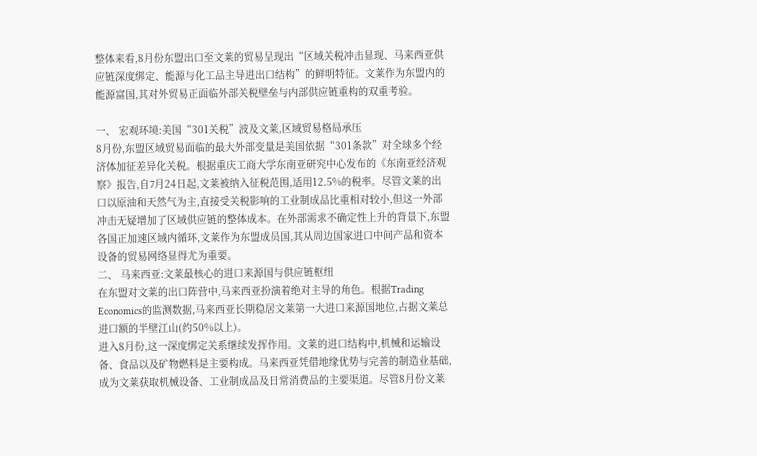整体来看,8月份东盟出口至文莱的贸易呈现出“区域关税冲击显现、马来西亚供应链深度绑定、能源与化工品主导进出口结构”的鲜明特征。文莱作为东盟内的能源富国,其对外贸易正面临外部关税壁垒与内部供应链重构的双重考验。

一、 宏观环境:美国“301关税”波及文莱,区域贸易格局承压
8月份,东盟区域贸易面临的最大外部变量是美国依据“301条款”对全球多个经济体加征差异化关税。根据重庆工商大学东南亚研究中心发布的《东南亚经济观察》报告,自7月24日起,文莱被纳入征税范围,适用12.5%的税率。尽管文莱的出口以原油和天然气为主,直接受关税影响的工业制成品比重相对较小,但这一外部冲击无疑增加了区域供应链的整体成本。在外部需求不确定性上升的背景下,东盟各国正加速区域内循环,文莱作为东盟成员国,其从周边国家进口中间产品和资本设备的贸易网络显得尤为重要。
二、 马来西亚:文莱最核心的进口来源国与供应链枢纽
在东盟对文莱的出口阵营中,马来西亚扮演着绝对主导的角色。根据Trading Economics的监测数据,马来西亚长期稳居文莱第一大进口来源国地位,占据文莱总进口额的半壁江山(约50%以上)。
进入8月份,这一深度绑定关系继续发挥作用。文莱的进口结构中,机械和运输设备、食品以及矿物燃料是主要构成。马来西亚凭借地缘优势与完善的制造业基础,成为文莱获取机械设备、工业制成品及日常消费品的主要渠道。尽管8月份文莱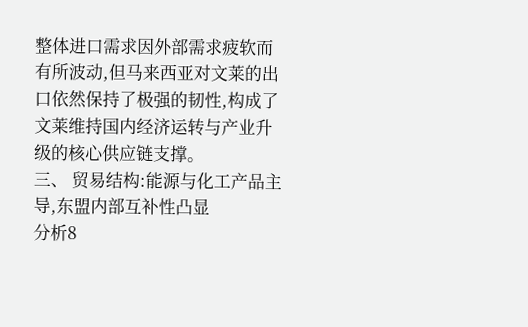整体进口需求因外部需求疲软而有所波动,但马来西亚对文莱的出口依然保持了极强的韧性,构成了文莱维持国内经济运转与产业升级的核心供应链支撑。
三、 贸易结构:能源与化工产品主导,东盟内部互补性凸显
分析8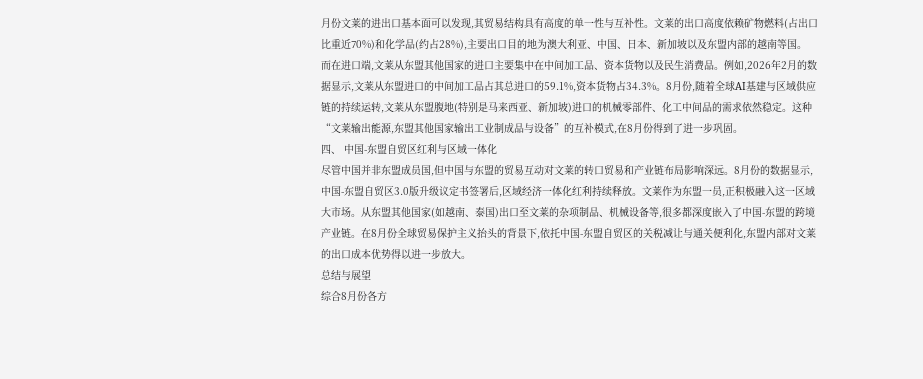月份文莱的进出口基本面可以发现,其贸易结构具有高度的单一性与互补性。文莱的出口高度依赖矿物燃料(占出口比重近70%)和化学品(约占28%),主要出口目的地为澳大利亚、中国、日本、新加坡以及东盟内部的越南等国。
而在进口端,文莱从东盟其他国家的进口主要集中在中间加工品、资本货物以及民生消费品。例如,2026年2月的数据显示,文莱从东盟进口的中间加工品占其总进口的59.1%,资本货物占34.3%。8月份,随着全球AI基建与区域供应链的持续运转,文莱从东盟腹地(特别是马来西亚、新加坡)进口的机械零部件、化工中间品的需求依然稳定。这种“文莱输出能源,东盟其他国家输出工业制成品与设备”的互补模式,在8月份得到了进一步巩固。
四、 中国-东盟自贸区红利与区域一体化
尽管中国并非东盟成员国,但中国与东盟的贸易互动对文莱的转口贸易和产业链布局影响深远。8月份的数据显示,中国-东盟自贸区3.0版升级议定书签署后,区域经济一体化红利持续释放。文莱作为东盟一员,正积极融入这一区域大市场。从东盟其他国家(如越南、泰国)出口至文莱的杂项制品、机械设备等,很多都深度嵌入了中国-东盟的跨境产业链。在8月份全球贸易保护主义抬头的背景下,依托中国-东盟自贸区的关税减让与通关便利化,东盟内部对文莱的出口成本优势得以进一步放大。
总结与展望
综合8月份各方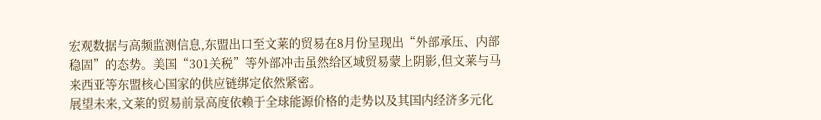宏观数据与高频监测信息,东盟出口至文莱的贸易在8月份呈现出“外部承压、内部稳固”的态势。美国“301关税”等外部冲击虽然给区域贸易蒙上阴影,但文莱与马来西亚等东盟核心国家的供应链绑定依然紧密。
展望未来,文莱的贸易前景高度依赖于全球能源价格的走势以及其国内经济多元化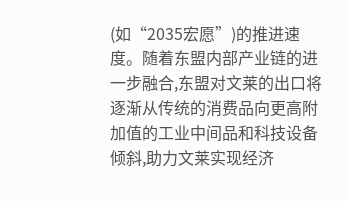(如“2035宏愿”)的推进速度。随着东盟内部产业链的进一步融合,东盟对文莱的出口将逐渐从传统的消费品向更高附加值的工业中间品和科技设备倾斜,助力文莱实现经济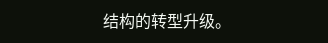结构的转型升级。